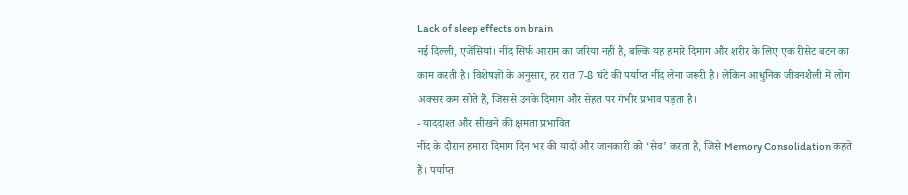Lack of sleep effects on brain
नई दिल्ली, एजेंसियां। नींद सिर्फ आराम का जरिया नहीं है, बल्कि यह हमारे दिमाग और शरीर के लिए एक रीसेट बटन का काम करती है। विशेषज्ञों के अनुसार, हर रात 7-8 घंटे की पर्याप्त नींद लेना जरूरी है। लेकिन आधुनिक जीवनशैली में लोग अक्सर कम सोते हैं, जिससे उनके दिमाग और सेहत पर गंभीर प्रभाव पड़ता है।
- याददाश्त और सीखने की क्षमता प्रभावित
नींद के दौरान हमारा दिमाग दिन भर की यादों और जानकारी को ‘सेव’ करता है, जिसे Memory Consolidation कहते हैं। पर्याप्त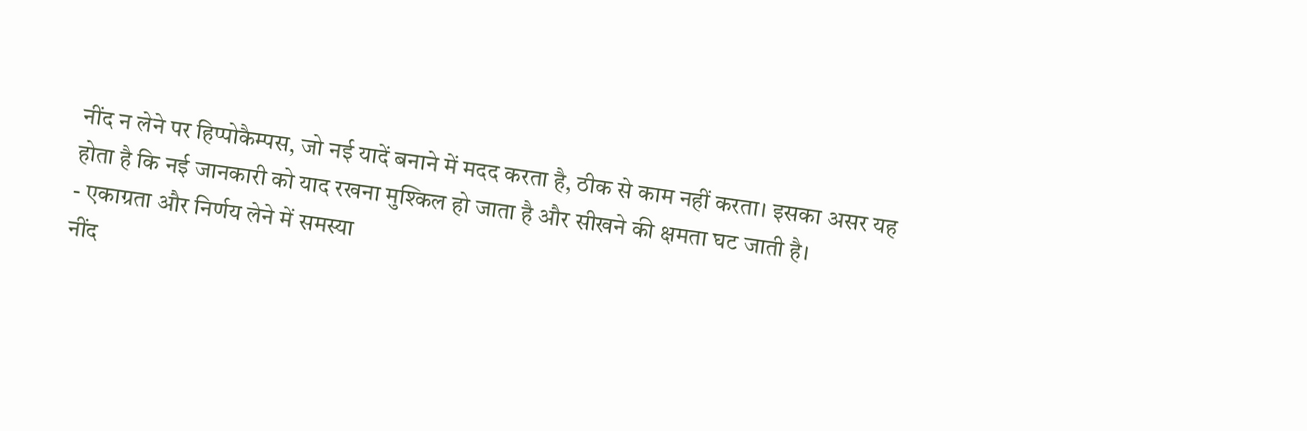नींद न लेने पर हिप्पोकैम्पस, जो नई यादें बनाने में मदद करता है, ठीक से काम नहीं करता। इसका असर यह होता है कि नई जानकारी को याद रखना मुश्किल हो जाता है और सीखने की क्षमता घट जाती है।
- एकाग्रता और निर्णय लेने में समस्या
नींद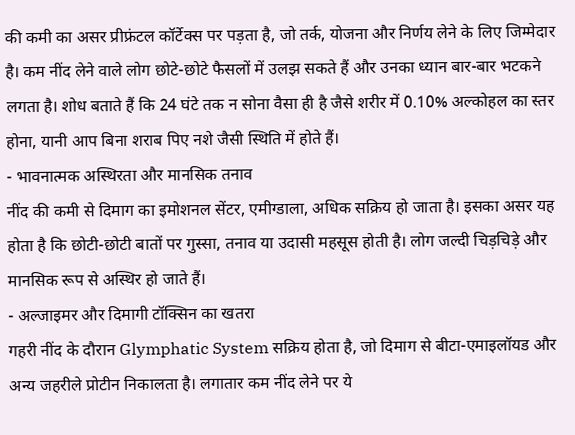की कमी का असर प्रीफ्रंटल कॉर्टेक्स पर पड़ता है, जो तर्क, योजना और निर्णय लेने के लिए जिम्मेदार है। कम नींद लेने वाले लोग छोटे-छोटे फैसलों में उलझ सकते हैं और उनका ध्यान बार-बार भटकने लगता है। शोध बताते हैं कि 24 घंटे तक न सोना वैसा ही है जैसे शरीर में 0.10% अल्कोहल का स्तर होना, यानी आप बिना शराब पिए नशे जैसी स्थिति में होते हैं।
- भावनात्मक अस्थिरता और मानसिक तनाव
नींद की कमी से दिमाग का इमोशनल सेंटर, एमीग्डाला, अधिक सक्रिय हो जाता है। इसका असर यह होता है कि छोटी-छोटी बातों पर गुस्सा, तनाव या उदासी महसूस होती है। लोग जल्दी चिड़चिड़े और मानसिक रूप से अस्थिर हो जाते हैं।
- अल्जाइमर और दिमागी टॉक्सिन का खतरा
गहरी नींद के दौरान Glymphatic System सक्रिय होता है, जो दिमाग से बीटा-एमाइलॉयड और अन्य जहरीले प्रोटीन निकालता है। लगातार कम नींद लेने पर ये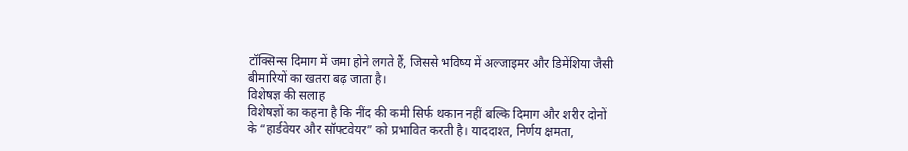टॉक्सिन्स दिमाग में जमा होने लगते हैं, जिससे भविष्य में अल्जाइमर और डिमेंशिया जैसी बीमारियों का खतरा बढ़ जाता है।
विशेषज्ञ की सलाह
विशेषज्ञों का कहना है कि नींद की कमी सिर्फ थकान नहीं बल्कि दिमाग और शरीर दोनों के “हार्डवेयर और सॉफ्टवेयर” को प्रभावित करती है। याददाश्त, निर्णय क्षमता,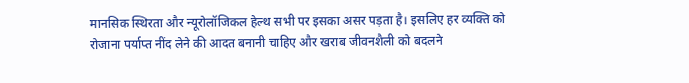मानसिक स्थिरता और न्यूरोलॉजिकल हेल्थ सभी पर इसका असर पड़ता है। इसलिए हर व्यक्ति को रोजाना पर्याप्त नींद लेने की आदत बनानी चाहिए और खराब जीवनशैली को बदलने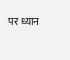पर ध्यान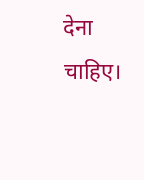देना चाहिए।